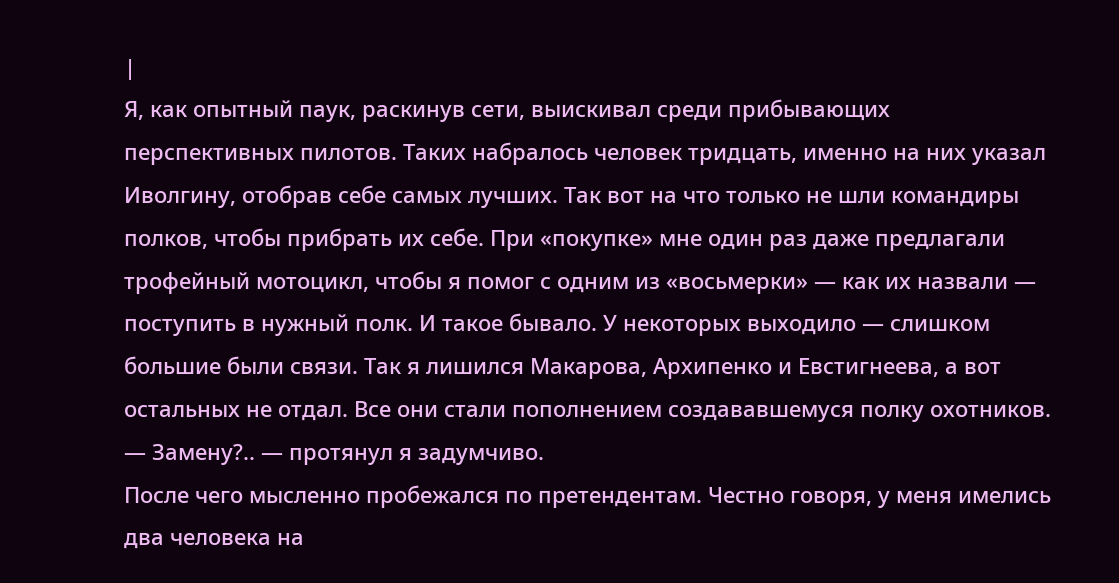|
Я, как опытный паук, раскинув сети, выискивал среди прибывающих перспективных пилотов. Таких набралось человек тридцать, именно на них указал Иволгину, отобрав себе самых лучших. Так вот на что только не шли командиры полков, чтобы прибрать их себе. При «покупке» мне один раз даже предлагали трофейный мотоцикл, чтобы я помог с одним из «восьмерки» — как их назвали — поступить в нужный полк. И такое бывало. У некоторых выходило — слишком большие были связи. Так я лишился Макарова, Архипенко и Евстигнеева, а вот остальных не отдал. Все они стали пополнением создававшемуся полку охотников.
— Замену?.. — протянул я задумчиво.
После чего мысленно пробежался по претендентам. Честно говоря, у меня имелись два человека на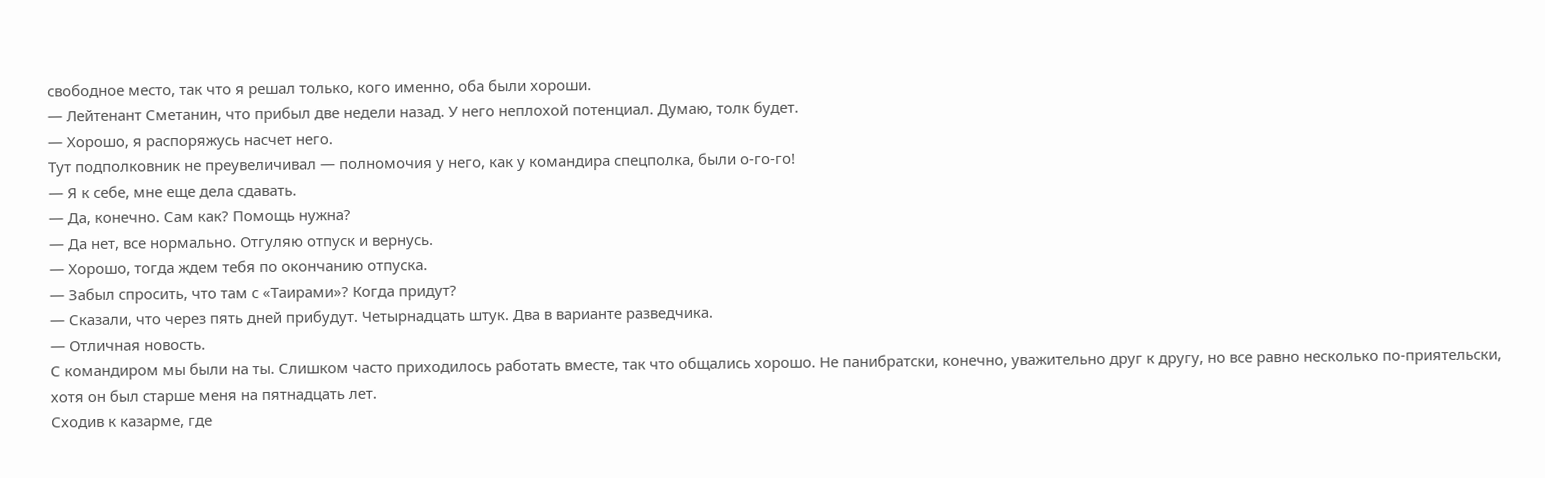свободное место, так что я решал только, кого именно, оба были хороши.
— Лейтенант Сметанин, что прибыл две недели назад. У него неплохой потенциал. Думаю, толк будет.
— Хорошо, я распоряжусь насчет него.
Тут подполковник не преувеличивал — полномочия у него, как у командира спецполка, были о-го-го!
— Я к себе, мне еще дела сдавать.
— Да, конечно. Сам как? Помощь нужна?
— Да нет, все нормально. Отгуляю отпуск и вернусь.
— Хорошо, тогда ждем тебя по окончанию отпуска.
— Забыл спросить, что там с «Таирами»? Когда придут?
— Сказали, что через пять дней прибудут. Четырнадцать штук. Два в варианте разведчика.
— Отличная новость.
С командиром мы были на ты. Слишком часто приходилось работать вместе, так что общались хорошо. Не панибратски, конечно, уважительно друг к другу, но все равно несколько по-приятельски, хотя он был старше меня на пятнадцать лет.
Сходив к казарме, где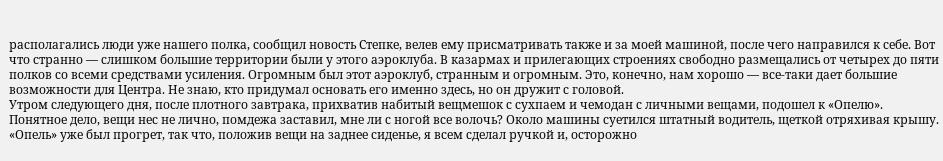располагались люди уже нашего полка, сообщил новость Степке, велев ему присматривать также и за моей машиной, после чего направился к себе. Вот что странно — слишком большие территории были у этого аэроклуба. В казармах и прилегающих строениях свободно размещались от четырех до пяти полков со всеми средствами усиления. Огромным был этот аэроклуб, странным и огромным. Это, конечно, нам хорошо — все-таки дает большие возможности для Центра. Не знаю, кто придумал основать его именно здесь, но он дружит с головой.
Утром следующего дня, после плотного завтрака, прихватив набитый вещмешок с сухпаем и чемодан с личными вещами, подошел к «Опелю». Понятное дело, вещи нес не лично, помдежа заставил, мне ли с ногой все волочь? Около машины суетился штатный водитель, щеткой отряхивая крышу. «Опель» уже был прогрет, так что, положив вещи на заднее сиденье, я всем сделал ручкой и, осторожно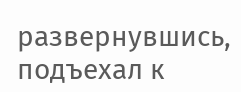развернувшись, подъехал к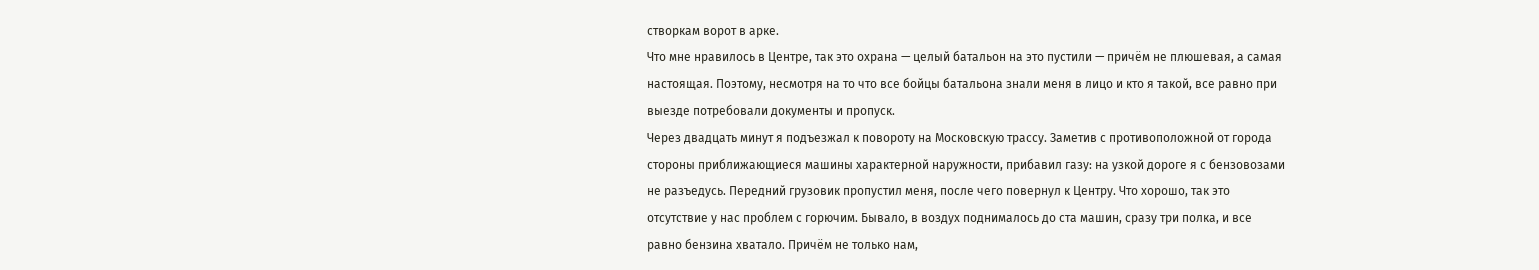створкам ворот в арке.
Что мне нравилось в Центре, так это охрана — целый батальон на это пустили — причём не плюшевая, а самая настоящая. Поэтому, несмотря на то что все бойцы батальона знали меня в лицо и кто я такой, все равно при выезде потребовали документы и пропуск.
Через двадцать минут я подъезжал к повороту на Московскую трассу. Заметив с противоположной от города стороны приближающиеся машины характерной наружности, прибавил газу: на узкой дороге я с бензовозами не разъедусь. Передний грузовик пропустил меня, после чего повернул к Центру. Что хорошо, так это отсутствие у нас проблем с горючим. Бывало, в воздух поднималось до ста машин, сразу три полка, и все равно бензина хватало. Причём не только нам,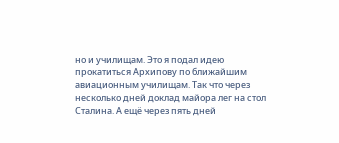но и училищам. Это я подал идею прокатиться Архипову по ближайшим авиационным училищам. Так что через несколько дней доклад майора лег на стол Сталина. А ещё через пять дней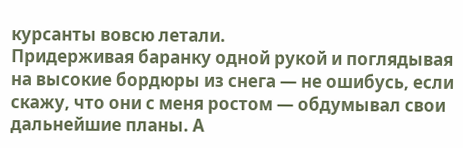курсанты вовсю летали.
Придерживая баранку одной рукой и поглядывая на высокие бордюры из снега — не ошибусь, если скажу, что они с меня ростом — обдумывал свои дальнейшие планы. А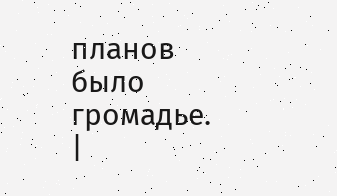планов было громадье. |